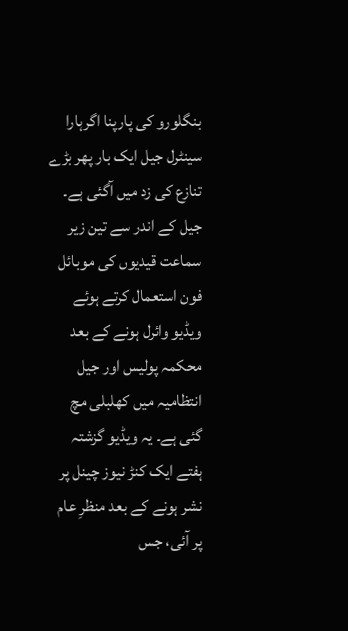بنگلورو کی پارپنا اگرہارا سینٹرل جیل ایک بار پھر بڑے تنازع کی زد میں آگئی ہے۔ جیل کے اندر سے تین زیر سماعت قیدیوں کی موبائل فون استعمال کرتے ہوئے ویڈیو وائرل ہونے کے بعد محکمہ پولیس اور جیل انتظامیہ میں کھلبلی مچ گئی ہے۔ یہ ویڈیو گزشتہ ہفتے ایک کنڑ نیوز چینل پر نشر ہونے کے بعد منظرِ عام پر آئی، جس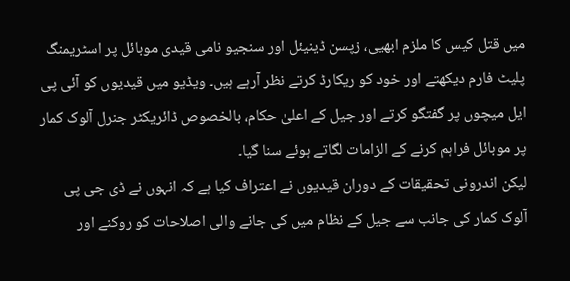میں قتل کیس کا ملزم ابھیی، زپسن ڈینیئل اور سنجیو نامی قیدی موبائل پر اسٹریمنگ پلیٹ فارم دیکھتے اور خود کو ریکارڈ کرتے نظر آرہے ہیں۔ ویڈیو میں قیدیوں کو آئی پی ایل میچوں پر گفتگو کرتے اور جیل کے اعلیٰ حکام، بالخصوص ڈائریکٹر جنرل آلوک کمار پر موبائل فراہم کرنے کے الزامات لگاتے ہوئے سنا گیا۔
لیکن اندرونی تحقیقات کے دوران قیدیوں نے اعتراف کیا ہے کہ انہوں نے ڈی جی پی آلوک کمار کی جانب سے جیل کے نظام میں کی جانے والی اصلاحات کو روکنے اور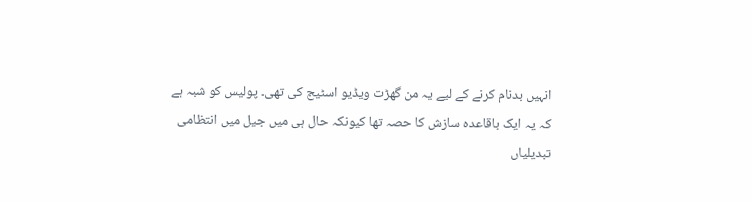انہیں بدنام کرنے کے لیے یہ من گھڑت ویڈیو اسٹیج کی تھی۔ پولیس کو شبہ ہے کہ یہ ایک باقاعدہ سازش کا حصہ تھا کیونکہ حال ہی میں جیل میں انتظامی تبدیلیاں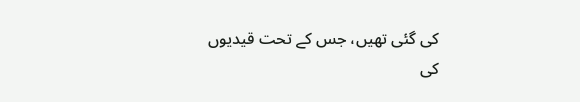کی گئی تھیں، جس کے تحت قیدیوں کی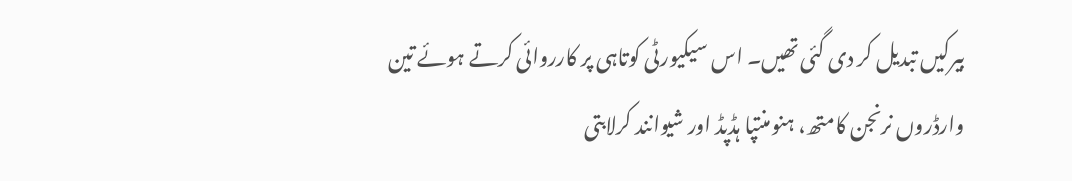بیرکیں تبدیل کر دی گئی تھیں۔ اس سیکیورٹی کوتاہی پر کارروائی کرتے ہوئے تین وارڈروں نرنجن کامتھ، ہنومنتپا ہڈپڈ اور شیوانند کرلابتی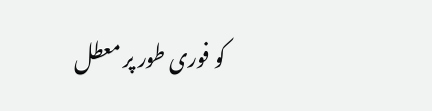کو فوری طور پر معطل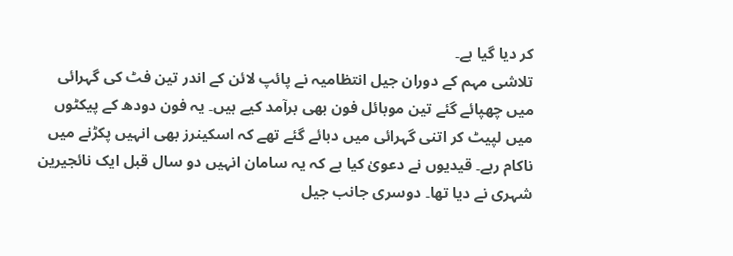کر دیا گیا ہے۔
تلاشی مہم کے دوران جیل انتظامیہ نے پائپ لائن کے اندر تین فٹ کی گہرائی میں چھپائے گئے تین موبائل فون بھی برآمد کیے ہیں۔ یہ فون دودھ کے پیکٹوں میں لپیٹ کر اتنی گہرائی میں دبائے گئے تھے کہ اسکینرز بھی انہیں پکڑنے میں ناکام رہے۔ قیدیوں نے دعویٰ کیا ہے کہ یہ سامان انہیں دو سال قبل ایک نائجیرین شہری نے دیا تھا۔ دوسری جانب جیل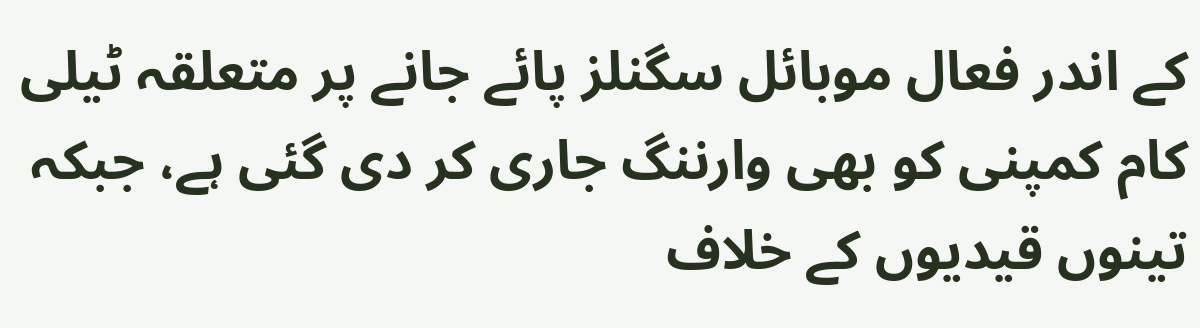کے اندر فعال موبائل سگنلز پائے جانے پر متعلقہ ٹیلی کام کمپنی کو بھی وارننگ جاری کر دی گئی ہے، جبکہ تینوں قیدیوں کے خلاف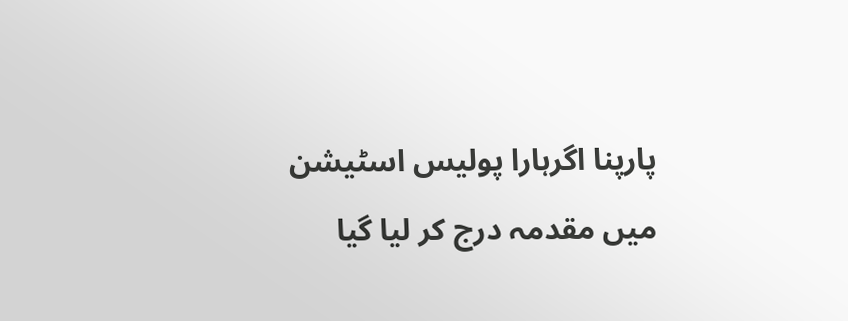پارپنا اگرہارا پولیس اسٹیشن میں مقدمہ درج کر لیا گیا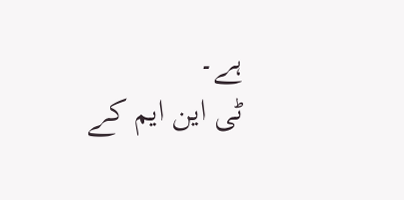ہے۔
ٹی این ایم کے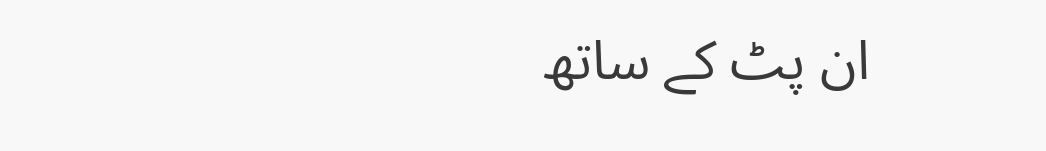ان پٹ کے ساتھ